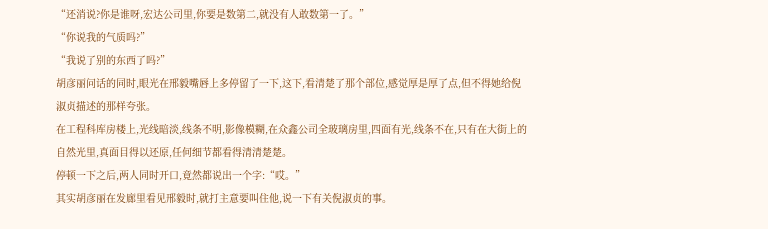“还消说?你是谁呀,宏达公司里,你要是数第二,就没有人敢数第一了。”
“你说我的气质吗?”
“我说了别的东西了吗?”
胡彦丽问话的同时,眼光在邢毅嘴唇上多停留了一下,这下,看清楚了那个部位,感觉厚是厚了点,但不得她给倪淑贞描述的那样夸张。
在工程科库房楼上,光线暗淡,线条不明,影像模糊,在众鑫公司全玻璃房里,四面有光,线条不在,只有在大街上的自然光里,真面目得以还原,任何细节都看得清清楚楚。
停顿一下之后,两人同时开口,竟然都说出一个字:“哎。”
其实胡彦丽在发廊里看见邢毅时,就打主意要叫住他,说一下有关倪淑贞的事。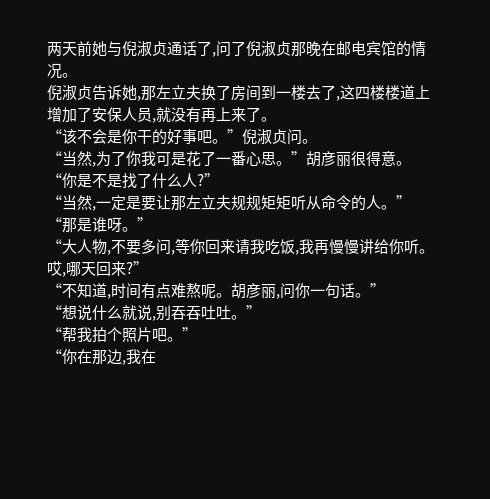两天前她与倪淑贞通话了,问了倪淑贞那晚在邮电宾馆的情况。
倪淑贞告诉她,那左立夫换了房间到一楼去了,这四楼楼道上增加了安保人员,就没有再上来了。
“该不会是你干的好事吧。”倪淑贞问。
“当然,为了你我可是花了一番心思。”胡彦丽很得意。
“你是不是找了什么人?”
“当然,一定是要让那左立夫规规矩矩听从命令的人。”
“那是谁呀。”
“大人物,不要多问,等你回来请我吃饭,我再慢慢讲给你听。哎,哪天回来?”
“不知道,时间有点难熬呢。胡彦丽,问你一句话。”
“想说什么就说,别吞吞吐吐。”
“帮我拍个照片吧。”
“你在那边,我在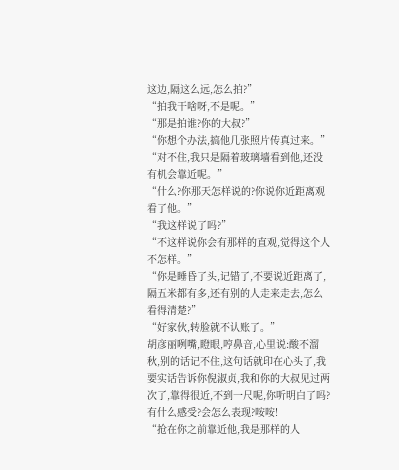这边,隔这么远,怎么拍?”
“拍我干啥呀,不是呢。”
“那是拍谁?你的大叔?”
“你想个办法,搞他几张照片传真过来。”
“对不住,我只是隔着玻璃墙看到他,还没有机会靠近呢。”
“什么?你那天怎样说的?你说你近距离观看了他。”
“我这样说了吗?”
“不这样说你会有那样的直观,觉得这个人不怎样。”
“你是睡昏了头,记错了,不要说近距离了,隔五米都有多,还有别的人走来走去,怎么看得清楚?”
“好家伙,转脸就不认账了。”
胡彦丽咧嘴,瞪眼,哼鼻音,心里说:酸不溜秋,别的话记不住,这句话就印在心头了,我要实话告诉你倪淑贞,我和你的大叔见过两次了,靠得很近,不到一尺呢,你听明白了吗?有什么感受?会怎么表现?咹咹!
“抢在你之前靠近他,我是那样的人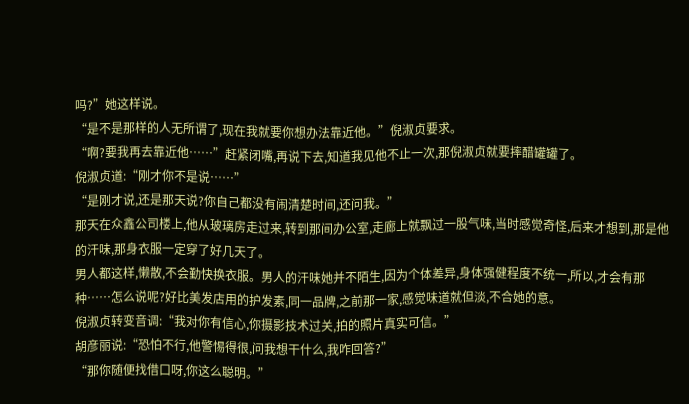吗?”她这样说。
“是不是那样的人无所谓了,现在我就要你想办法靠近他。”倪淑贞要求。
“啊?要我再去靠近他……”赶紧闭嘴,再说下去,知道我见他不止一次,那倪淑贞就要摔醋罐罐了。
倪淑贞道:“刚才你不是说……”
“是刚才说,还是那天说?你自己都没有闹清楚时间,还问我。”
那天在众鑫公司楼上,他从玻璃房走过来,转到那间办公室,走廊上就飘过一股气味,当时感觉奇怪,后来才想到,那是他的汗味,那身衣服一定穿了好几天了。
男人都这样,懒散,不会勤快换衣服。男人的汗味她并不陌生,因为个体差异,身体强健程度不统一,所以,才会有那种……怎么说呢?好比美发店用的护发素,同一品牌,之前那一家,感觉味道就但淡,不合她的意。
倪淑贞转变音调:“我对你有信心,你摄影技术过关,拍的照片真实可信。”
胡彦丽说:“恐怕不行,他警惕得很,问我想干什么,我咋回答?”
“那你随便找借口呀,你这么聪明。”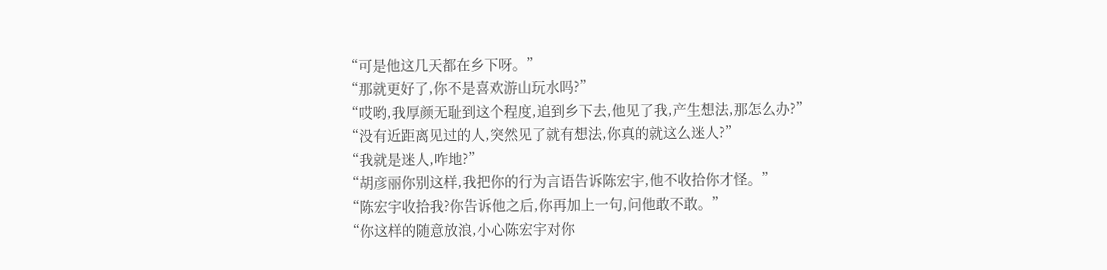“可是他这几天都在乡下呀。”
“那就更好了,你不是喜欢游山玩水吗?”
“哎哟,我厚颜无耻到这个程度,追到乡下去,他见了我,产生想法,那怎么办?”
“没有近距离见过的人,突然见了就有想法,你真的就这么迷人?”
“我就是迷人,咋地?”
“胡彦丽你别这样,我把你的行为言语告诉陈宏宇,他不收拾你才怪。”
“陈宏宇收拾我?你告诉他之后,你再加上一句,问他敢不敢。”
“你这样的随意放浪,小心陈宏宇对你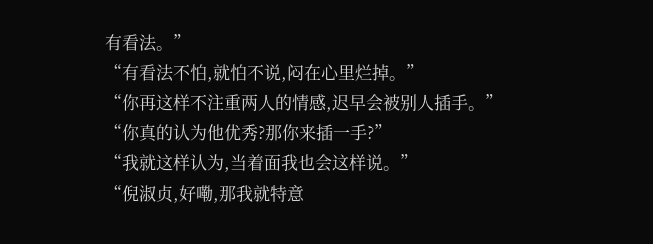有看法。”
“有看法不怕,就怕不说,闷在心里烂掉。”
“你再这样不注重两人的情感,迟早会被别人插手。”
“你真的认为他优秀?那你来插一手?”
“我就这样认为,当着面我也会这样说。”
“倪淑贞,好嘞,那我就特意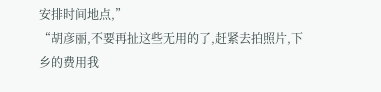安排时间地点,”
“胡彦丽,不要再扯这些无用的了,赶紧去拍照片,下乡的费用我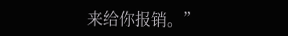来给你报销。”